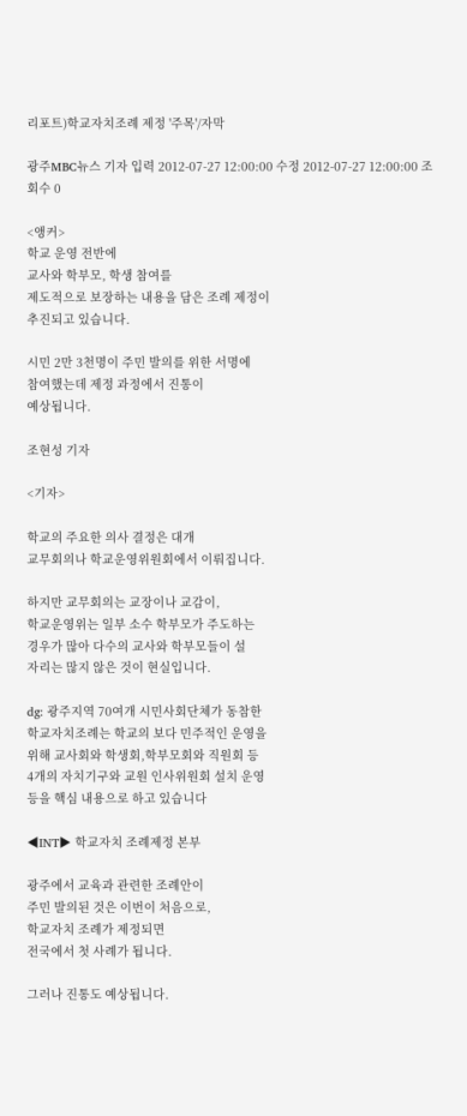리포트)학교자치조례 제정 '주목'/자막

광주MBC뉴스 기자 입력 2012-07-27 12:00:00 수정 2012-07-27 12:00:00 조회수 0

<앵커>
학교 운영 전반에
교사와 학부모, 학생 참여를
제도적으로 보장하는 내용을 담은 조례 제정이
추진되고 있습니다.

시민 2만 3천명이 주민 발의를 위한 서명에
참여했는데 제정 과정에서 진통이
예상됩니다.

조현성 기자

<기자>

학교의 주요한 의사 결정은 대개
교무회의나 학교운영위원회에서 이뤄집니다.

하지만 교무회의는 교장이나 교감이,
학교운영위는 일부 소수 학부모가 주도하는
경우가 많아 다수의 교사와 학부모들이 설
자리는 많지 않은 것이 현실입니다.

dg: 광주지역 70여개 시민사회단체가 동참한
학교자치조례는 학교의 보다 민주적인 운영을
위해 교사회와 학생회,학부모회와 직원회 등
4개의 자치기구와 교원 인사위원회 설치 운영
등을 핵심 내용으로 하고 있습니다

◀INT▶ 학교자치 조례제정 본부

광주에서 교육과 관련한 조례안이
주민 발의된 것은 이번이 처음으로,
학교자치 조례가 제정되면
전국에서 첫 사례가 됩니다.

그러나 진통도 예상됩니다.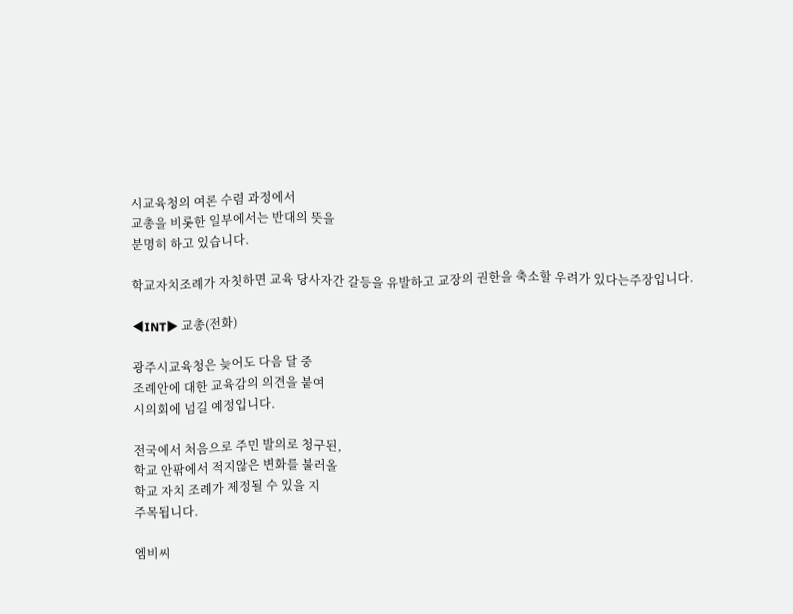시교육청의 여론 수렴 과정에서
교총을 비롯한 일부에서는 반대의 뜻을
분명히 하고 있습니다.

학교자치조례가 자칫하면 교육 당사자간 갈등을 유발하고 교장의 권한을 축소할 우려가 있다는주장입니다.

◀INT▶ 교총(전화)

광주시교육청은 늦어도 다음 달 중
조례안에 대한 교육감의 의견을 붙여
시의회에 넘길 예정입니다.

전국에서 처음으로 주민 발의로 청구된,
학교 안팎에서 적지않은 변화를 불러올
학교 자치 조례가 제정될 수 있을 지
주목됩니다.

엠비씨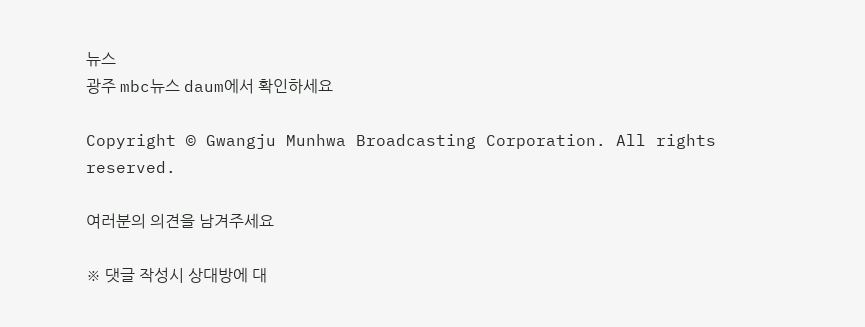뉴스
광주 mbc뉴스 daum에서 확인하세요

Copyright © Gwangju Munhwa Broadcasting Corporation. All rights reserved.

여러분의 의견을 남겨주세요

※ 댓글 작성시 상대방에 대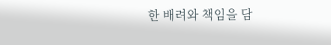한 배려와 책임을 담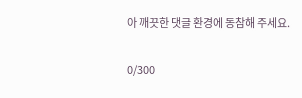아 깨끗한 댓글 환경에 동참해 주세요.

0/300